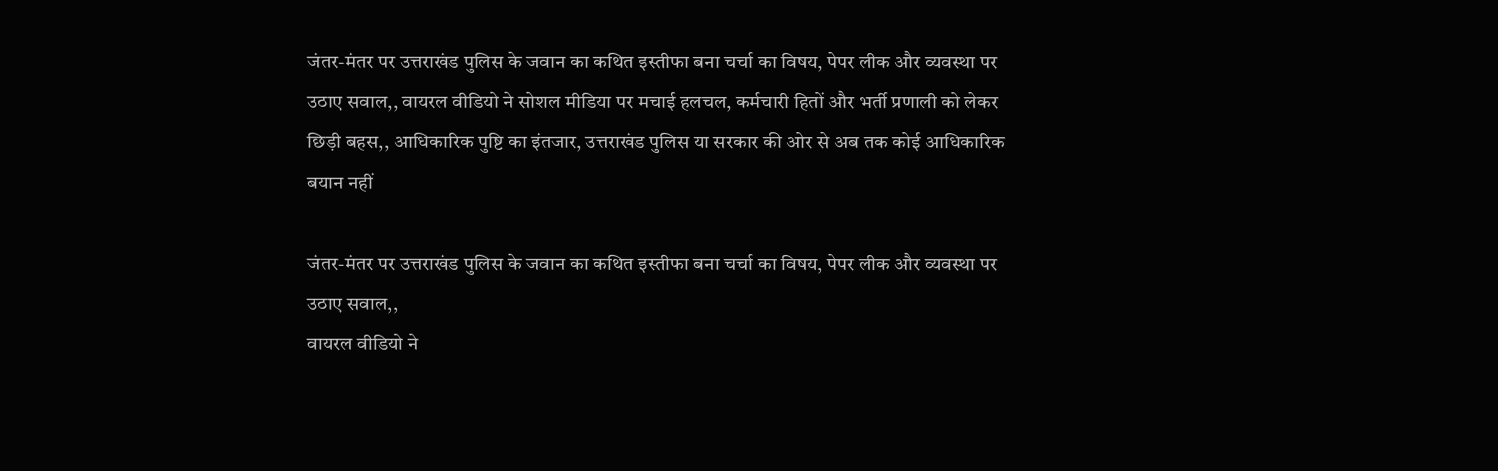जंतर-मंतर पर उत्तराखंड पुलिस के जवान का कथित इस्तीफा बना चर्चा का विषय, पेपर लीक और व्यवस्था पर उठाए सवाल,, वायरल वीडियो ने सोशल मीडिया पर मचाई हलचल, कर्मचारी हितों और भर्ती प्रणाली को लेकर छिड़ी बहस,, आधिकारिक पुष्टि का इंतजार, उत्तराखंड पुलिस या सरकार की ओर से अब तक कोई आधिकारिक बयान नहीं

जंतर-मंतर पर उत्तराखंड पुलिस के जवान का कथित इस्तीफा बना चर्चा का विषय, पेपर लीक और व्यवस्था पर उठाए सवाल,,
वायरल वीडियो ने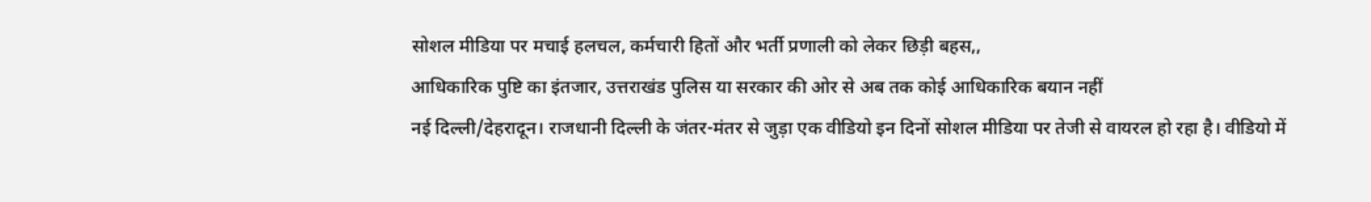सोशल मीडिया पर मचाई हलचल, कर्मचारी हितों और भर्ती प्रणाली को लेकर छिड़ी बहस,,
आधिकारिक पुष्टि का इंतजार, उत्तराखंड पुलिस या सरकार की ओर से अब तक कोई आधिकारिक बयान नहीं
नई दिल्ली/देहरादून। राजधानी दिल्ली के जंतर-मंतर से जुड़ा एक वीडियो इन दिनों सोशल मीडिया पर तेजी से वायरल हो रहा है। वीडियो में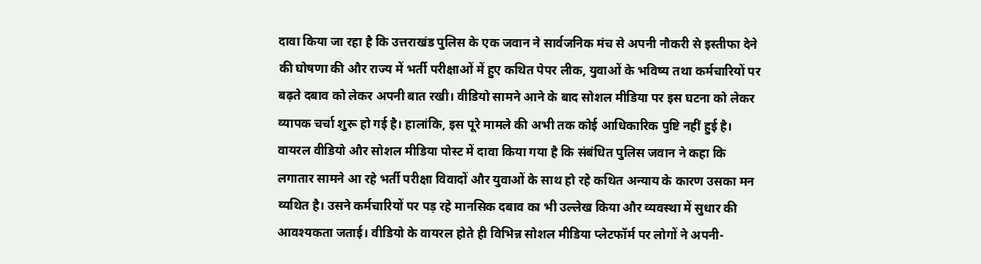दावा किया जा रहा है कि उत्तराखंड पुलिस के एक जवान ने सार्वजनिक मंच से अपनी नौकरी से इस्तीफा देने की घोषणा की और राज्य में भर्ती परीक्षाओं में हुए कथित पेपर लीक, युवाओं के भविष्य तथा कर्मचारियों पर बढ़ते दबाव को लेकर अपनी बात रखी। वीडियो सामने आने के बाद सोशल मीडिया पर इस घटना को लेकर व्यापक चर्चा शुरू हो गई है। हालांकि, इस पूरे मामले की अभी तक कोई आधिकारिक पुष्टि नहीं हुई है।
वायरल वीडियो और सोशल मीडिया पोस्ट में दावा किया गया है कि संबंधित पुलिस जवान ने कहा कि लगातार सामने आ रहे भर्ती परीक्षा विवादों और युवाओं के साथ हो रहे कथित अन्याय के कारण उसका मन व्यथित है। उसने कर्मचारियों पर पड़ रहे मानसिक दबाव का भी उल्लेख किया और व्यवस्था में सुधार की आवश्यकता जताई। वीडियो के वायरल होते ही विभिन्न सोशल मीडिया प्लेटफॉर्म पर लोगों ने अपनी-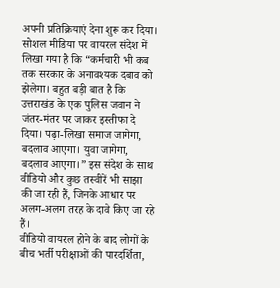अपनी प्रतिक्रियाएं देना शुरू कर दिया।
सोशल मीडिया पर वायरल संदेश में लिखा गया है कि “कर्मचारी भी कब तक सरकार के अनावश्यक दबाव को झेलेगा। बहुत बड़ी बात है कि उत्तराखंड के एक पुलिस जवान ने जंतर-मंतर पर जाकर इस्तीफा दे दिया। पढ़ा-लिखा समाज जागेगा, बदलाव आएगा। युवा जागेगा, बदलाव आएगा।” इस संदेश के साथ वीडियो और कुछ तस्वीरें भी साझा की जा रही हैं, जिनके आधार पर अलग-अलग तरह के दावे किए जा रहे हैं।
वीडियो वायरल होने के बाद लोगों के बीच भर्ती परीक्षाओं की पारदर्शिता,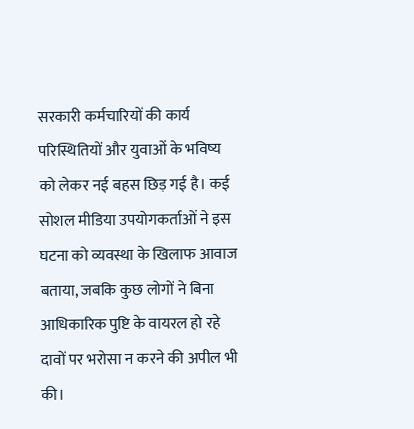सरकारी कर्मचारियों की कार्य परिस्थितियों और युवाओं के भविष्य को लेकर नई बहस छिड़ गई है। कई सोशल मीडिया उपयोगकर्ताओं ने इस घटना को व्यवस्था के खिलाफ आवाज बताया, जबकि कुछ लोगों ने बिना आधिकारिक पुष्टि के वायरल हो रहे दावों पर भरोसा न करने की अपील भी की।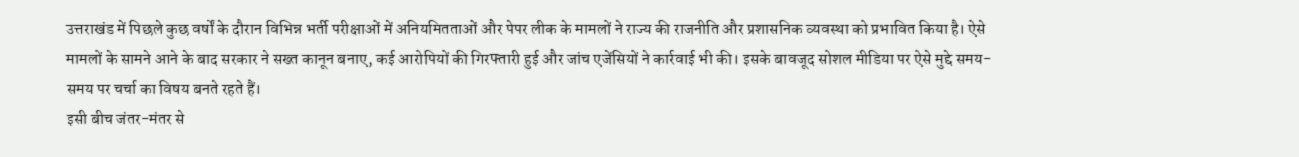उत्तराखंड में पिछले कुछ वर्षों के दौरान विभिन्न भर्ती परीक्षाओं में अनियमितताओं और पेपर लीक के मामलों ने राज्य की राजनीति और प्रशासनिक व्यवस्था को प्रभावित किया है। ऐसे मामलों के सामने आने के बाद सरकार ने सख्त कानून बनाए, कई आरोपियों की गिरफ्तारी हुई और जांच एजेंसियों ने कार्रवाई भी की। इसके बावजूद सोशल मीडिया पर ऐसे मुद्दे समय-समय पर चर्चा का विषय बनते रहते हैं।
इसी बीच जंतर-मंतर से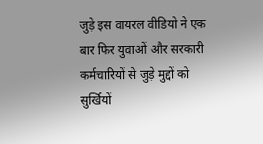जुड़े इस वायरल वीडियो ने एक बार फिर युवाओं और सरकारी कर्मचारियों से जुड़े मुद्दों को सुर्खियों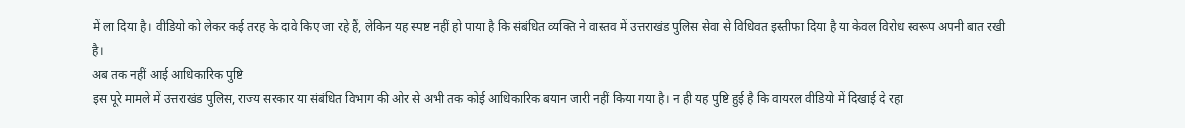में ला दिया है। वीडियो को लेकर कई तरह के दावे किए जा रहे हैं, लेकिन यह स्पष्ट नहीं हो पाया है कि संबंधित व्यक्ति ने वास्तव में उत्तराखंड पुलिस सेवा से विधिवत इस्तीफा दिया है या केवल विरोध स्वरूप अपनी बात रखी है।
अब तक नहीं आई आधिकारिक पुष्टि
इस पूरे मामले में उत्तराखंड पुलिस, राज्य सरकार या संबंधित विभाग की ओर से अभी तक कोई आधिकारिक बयान जारी नहीं किया गया है। न ही यह पुष्टि हुई है कि वायरल वीडियो में दिखाई दे रहा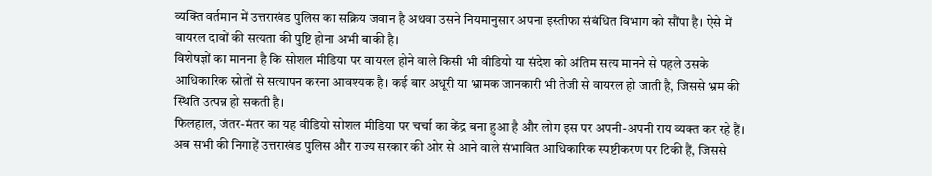व्यक्ति वर्तमान में उत्तराखंड पुलिस का सक्रिय जवान है अथवा उसने नियमानुसार अपना इस्तीफा संबंधित विभाग को सौंपा है। ऐसे में वायरल दावों की सत्यता की पुष्टि होना अभी बाकी है।
विशेषज्ञों का मानना है कि सोशल मीडिया पर वायरल होने वाले किसी भी वीडियो या संदेश को अंतिम सत्य मानने से पहले उसके आधिकारिक स्रोतों से सत्यापन करना आवश्यक है। कई बार अधूरी या भ्रामक जानकारी भी तेजी से वायरल हो जाती है, जिससे भ्रम की स्थिति उत्पन्न हो सकती है।
फिलहाल, जंतर-मंतर का यह वीडियो सोशल मीडिया पर चर्चा का केंद्र बना हुआ है और लोग इस पर अपनी-अपनी राय व्यक्त कर रहे हैं। अब सभी की निगाहें उत्तराखंड पुलिस और राज्य सरकार की ओर से आने वाले संभावित आधिकारिक स्पष्टीकरण पर टिकी हैं, जिससे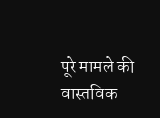पूरे मामले की वास्तविक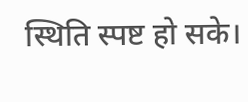स्थिति स्पष्ट हो सके।